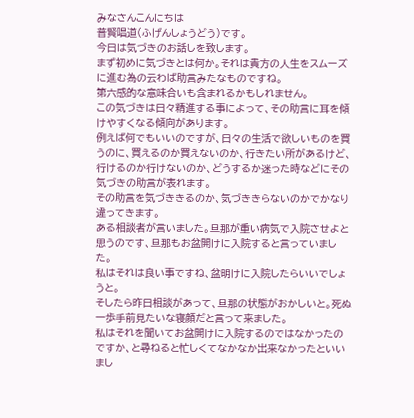みなさんこんにちは
普賢唱道(ふげんしょうどう)です。
今日は気づきのお話しを致します。
まず初めに気づきとは何か。それは貴方の人生をスムーズに進む為の云わば助言みたなものですね。
第六感的な意味合いも含まれるかもしれません。
この気づきは日々精進する事によって、その助言に耳を傾けやすくなる傾向があります。
例えば何でもいいのですが、日々の生活で欲しいものを買うのに、買えるのか買えないのか、行きたい所があるけど、行けるのか行けないのか、どうするか迷った時などにその気づきの助言が表れます。
その助言を気づききるのか、気づききらないのかでかなり違ってきます。
ある相談者が言いました。旦那が重い病気で入院させよと思うのです、旦那もお盆開けに入院すると言っていました。
私はそれは良い事ですね、盆明けに入院したらいいでしょうと。
そしたら昨日相談があって、旦那の状態がおかしいと。死ぬ一歩手前見たいな寝顔だと言って来ました。
私はそれを聞いてお盆開けに入院するのではなかったのですか、と尋ねると忙しくてなかなか出来なかったといいまし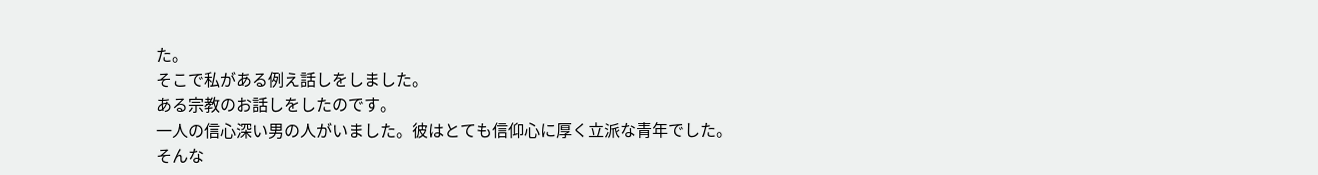た。
そこで私がある例え話しをしました。
ある宗教のお話しをしたのです。
一人の信心深い男の人がいました。彼はとても信仰心に厚く立派な青年でした。
そんな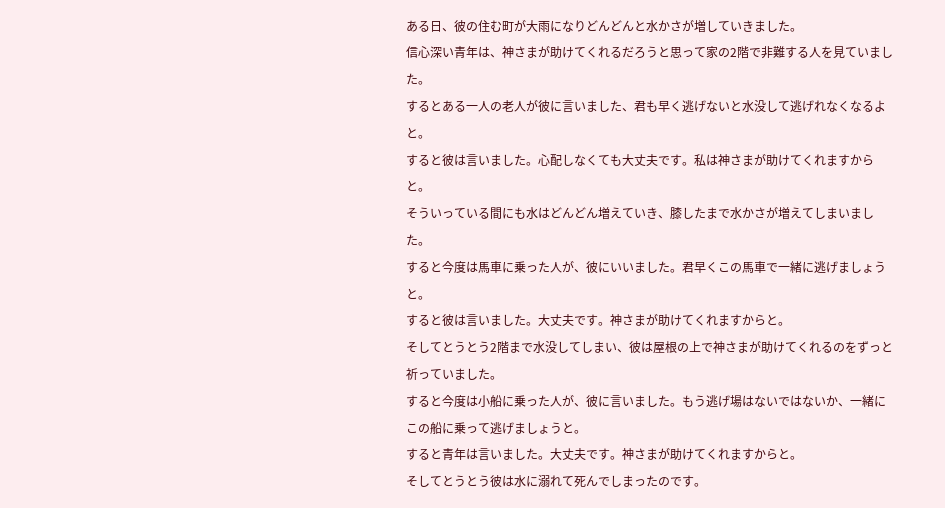ある日、彼の住む町が大雨になりどんどんと水かさが増していきました。
信心深い青年は、神さまが助けてくれるだろうと思って家の2階で非難する人を見ていました。
するとある一人の老人が彼に言いました、君も早く逃げないと水没して逃げれなくなるよと。
すると彼は言いました。心配しなくても大丈夫です。私は神さまが助けてくれますからと。
そういっている間にも水はどんどん増えていき、膝したまで水かさが増えてしまいました。
すると今度は馬車に乗った人が、彼にいいました。君早くこの馬車で一緒に逃げましょうと。
すると彼は言いました。大丈夫です。神さまが助けてくれますからと。
そしてとうとう2階まで水没してしまい、彼は屋根の上で神さまが助けてくれるのをずっと祈っていました。
すると今度は小船に乗った人が、彼に言いました。もう逃げ場はないではないか、一緒にこの船に乗って逃げましょうと。
すると青年は言いました。大丈夫です。神さまが助けてくれますからと。
そしてとうとう彼は水に溺れて死んでしまったのです。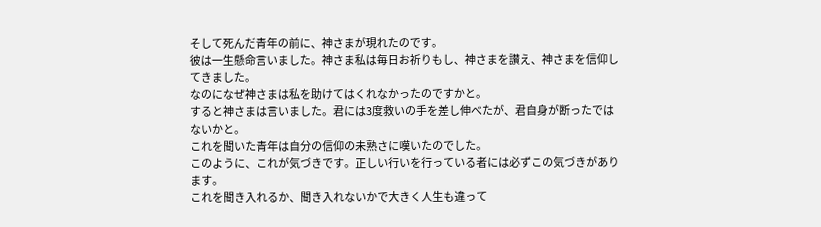そして死んだ青年の前に、神さまが現れたのです。
彼は一生懸命言いました。神さま私は毎日お祈りもし、神さまを讃え、神さまを信仰してきました。
なのになぜ神さまは私を助けてはくれなかったのですかと。
すると神さまは言いました。君には3度救いの手を差し伸べたが、君自身が断ったではないかと。
これを聞いた青年は自分の信仰の未熟さに嘆いたのでした。
このように、これが気づきです。正しい行いを行っている者には必ずこの気づきがあります。
これを聞き入れるか、聞き入れないかで大きく人生も違って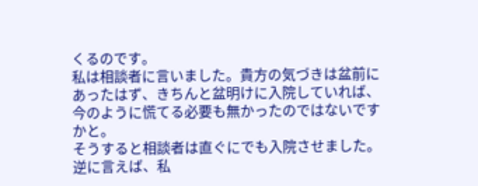くるのです。
私は相談者に言いました。貴方の気づきは盆前にあったはず、きちんと盆明けに入院していれば、今のように慌てる必要も無かったのではないですかと。
そうすると相談者は直ぐにでも入院させました。
逆に言えば、私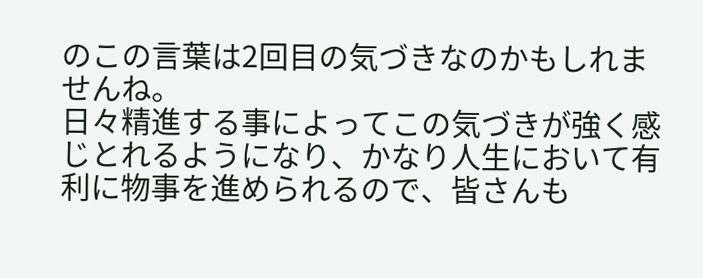のこの言葉は2回目の気づきなのかもしれませんね。
日々精進する事によってこの気づきが強く感じとれるようになり、かなり人生において有利に物事を進められるので、皆さんも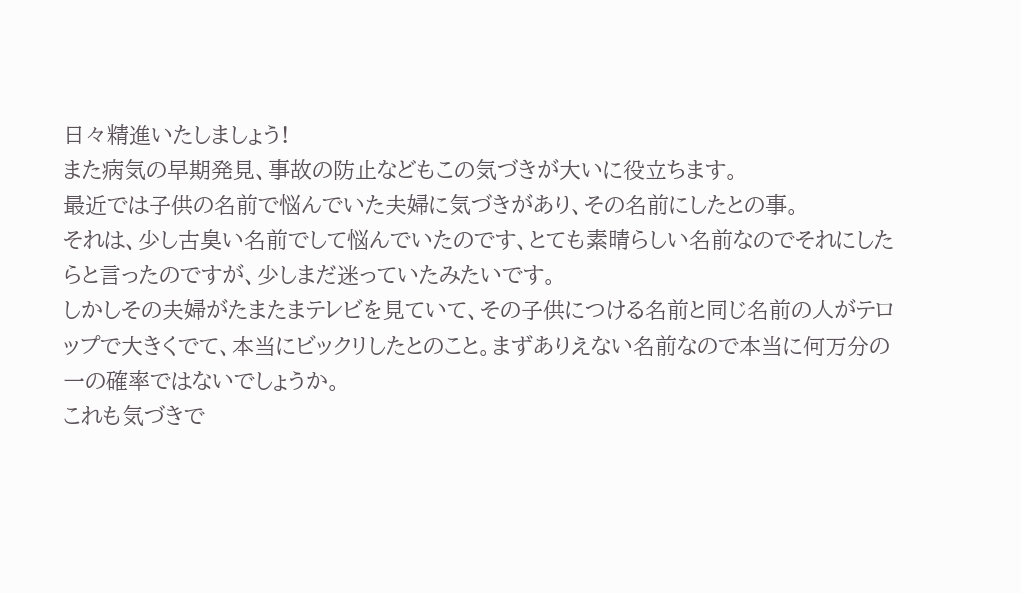日々精進いたしましょう!
また病気の早期発見、事故の防止などもこの気づきが大いに役立ちます。
最近では子供の名前で悩んでいた夫婦に気づきがあり、その名前にしたとの事。
それは、少し古臭い名前でして悩んでいたのです、とても素晴らしい名前なのでそれにしたらと言ったのですが、少しまだ迷っていたみたいです。
しかしその夫婦がたまたまテレビを見ていて、その子供につける名前と同じ名前の人がテロップで大きくでて、本当にビックリしたとのこと。まずありえない名前なので本当に何万分の一の確率ではないでしょうか。
これも気づきで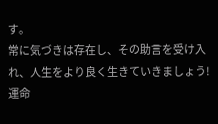す。
常に気づきは存在し、その助言を受け入れ、人生をより良く生きていきましょう!
運命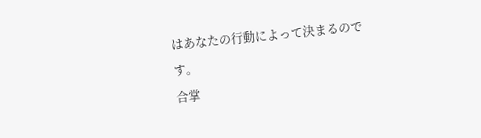はあなたの行動によって決まるのです。
合掌